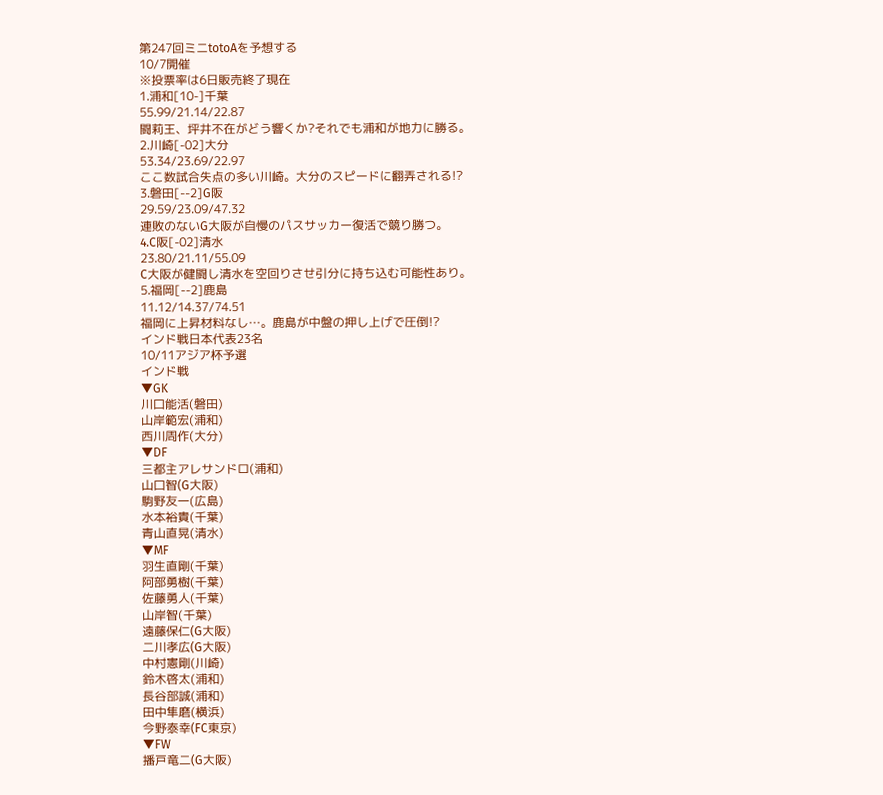第247回ミニtotoAを予想する
10/7開催
※投票率は6日販売終了現在
1.浦和[10-]千葉
55.99/21.14/22.87
闘莉王、坪井不在がどう響くか?それでも浦和が地力に勝る。
2.川崎[-02]大分
53.34/23.69/22.97
ここ数試合失点の多い川崎。大分のスピードに翻弄される!?
3.磐田[--2]G阪
29.59/23.09/47.32
連敗のないG大阪が自慢のパスサッカー復活で競り勝つ。
4.C阪[-02]清水
23.80/21.11/55.09
C大阪が健闘し清水を空回りさせ引分に持ち込む可能性あり。
5.福岡[--2]鹿島
11.12/14.37/74.51
福岡に上昇材料なし…。鹿島が中盤の押し上げで圧倒!?
インド戦日本代表23名
10/11アジア杯予選
インド戦
▼GK
川口能活(磐田)
山岸範宏(浦和)
西川周作(大分)
▼DF
三都主アレサンドロ(浦和)
山口智(G大阪)
駒野友一(広島)
水本裕貴(千葉)
青山直晃(清水)
▼MF
羽生直剛(千葉)
阿部勇樹(千葉)
佐藤勇人(千葉)
山岸智(千葉)
遠藤保仁(G大阪)
二川孝広(G大阪)
中村憲剛(川崎)
鈴木啓太(浦和)
長谷部誠(浦和)
田中隼磨(横浜)
今野泰幸(FC東京)
▼FW
播戸竜二(G大阪)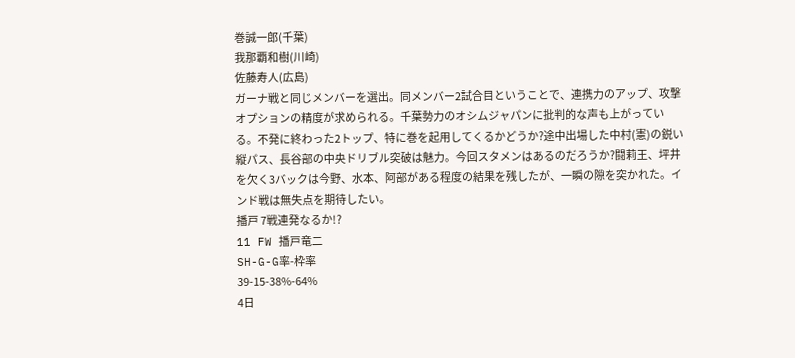巻誠一郎(千葉)
我那覇和樹(川崎)
佐藤寿人(広島)
ガーナ戦と同じメンバーを選出。同メンバー2試合目ということで、連携力のアップ、攻撃オプションの精度が求められる。千葉勢力のオシムジャパンに批判的な声も上がっている。不発に終わった2トップ、特に巻を起用してくるかどうか?途中出場した中村(憲)の鋭い縦パス、長谷部の中央ドリブル突破は魅力。今回スタメンはあるのだろうか?闘莉王、坪井を欠く3バックは今野、水本、阿部がある程度の結果を残したが、一瞬の隙を突かれた。インド戦は無失点を期待したい。
播戸 7戦連発なるか!?
11 FW 播戸竜二
SH-G-G率-枠率
39-15-38%-64%
4日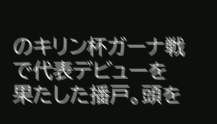のキリン杯ガーナ戦で代表デビューを果たした播戸。頭を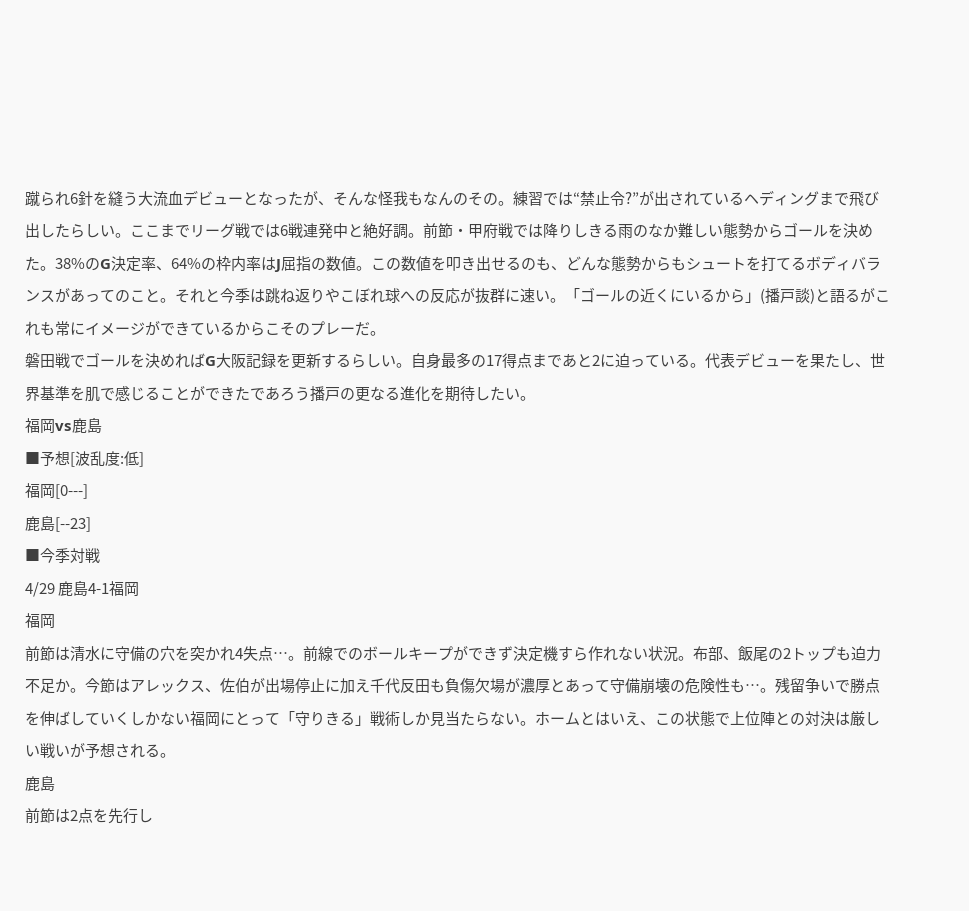蹴られ6針を縫う大流血デビューとなったが、そんな怪我もなんのその。練習では“禁止令?”が出されているヘディングまで飛び出したらしい。ここまでリーグ戦では6戦連発中と絶好調。前節・甲府戦では降りしきる雨のなか難しい態勢からゴールを決めた。38%のG決定率、64%の枠内率はJ屈指の数値。この数値を叩き出せるのも、どんな態勢からもシュートを打てるボディバランスがあってのこと。それと今季は跳ね返りやこぼれ球への反応が抜群に速い。「ゴールの近くにいるから」(播戸談)と語るがこれも常にイメージができているからこそのプレーだ。
磐田戦でゴールを決めればG大阪記録を更新するらしい。自身最多の17得点まであと2に迫っている。代表デビューを果たし、世界基準を肌で感じることができたであろう播戸の更なる進化を期待したい。
福岡vs鹿島
■予想[波乱度:低]
福岡[0---]
鹿島[--23]
■今季対戦
4/29 鹿島4-1福岡
福岡
前節は清水に守備の穴を突かれ4失点…。前線でのボールキープができず決定機すら作れない状況。布部、飯尾の2トップも迫力不足か。今節はアレックス、佐伯が出場停止に加え千代反田も負傷欠場が濃厚とあって守備崩壊の危険性も…。残留争いで勝点を伸ばしていくしかない福岡にとって「守りきる」戦術しか見当たらない。ホームとはいえ、この状態で上位陣との対決は厳しい戦いが予想される。
鹿島
前節は2点を先行し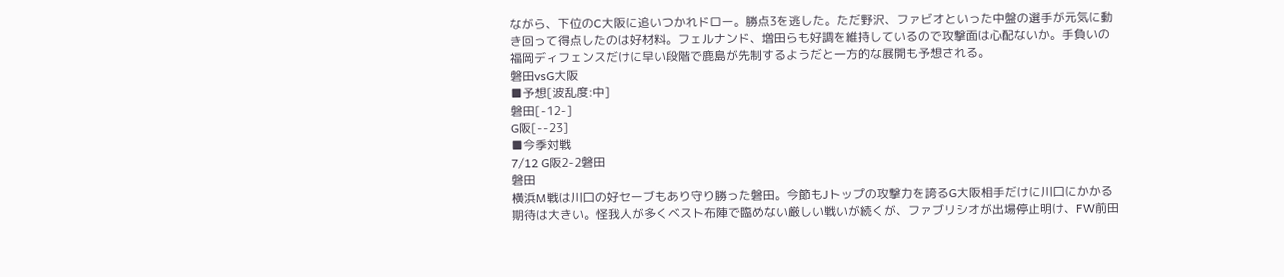ながら、下位のC大阪に追いつかれドロー。勝点3を逃した。ただ野沢、ファビオといった中盤の選手が元気に動き回って得点したのは好材料。フェルナンド、増田らも好調を維持しているので攻撃面は心配ないか。手負いの福岡ディフェンスだけに早い段階で鹿島が先制するようだと一方的な展開も予想される。
磐田vsG大阪
■予想[波乱度:中]
磐田[-12-]
G阪[--23]
■今季対戦
7/12 G阪2-2磐田
磐田
横浜M戦は川口の好セーブもあり守り勝った磐田。今節もJトップの攻撃力を誇るG大阪相手だけに川口にかかる期待は大きい。怪我人が多くベスト布陣で臨めない厳しい戦いが続くが、ファブリシオが出場停止明け、FW前田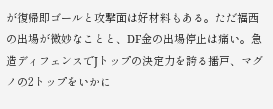が復帰即ゴールと攻撃面は好材料もある。ただ福西の出場が微妙なことと、DF金の出場停止は痛い。急造ディフェンスでJトップの決定力を誇る播戸、マグノの2トップをいかに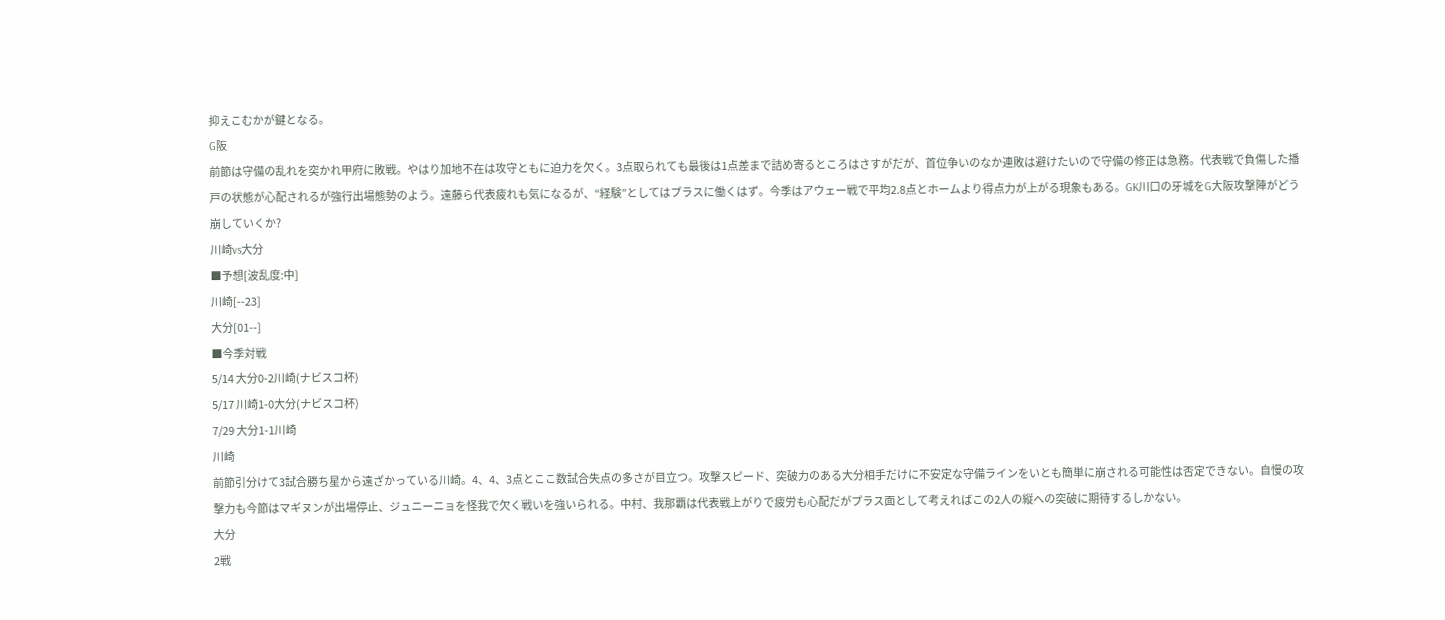抑えこむかが鍵となる。
G阪
前節は守備の乱れを突かれ甲府に敗戦。やはり加地不在は攻守ともに迫力を欠く。3点取られても最後は1点差まで詰め寄るところはさすがだが、首位争いのなか連敗は避けたいので守備の修正は急務。代表戦で負傷した播戸の状態が心配されるが強行出場態勢のよう。遠藤ら代表疲れも気になるが、“経験”としてはプラスに働くはず。今季はアウェー戦で平均2.8点とホームより得点力が上がる現象もある。GK川口の牙城をG大阪攻撃陣がどう崩していくか?
川崎vs大分
■予想[波乱度:中]
川崎[--23]
大分[01--]
■今季対戦
5/14 大分0-2川崎(ナビスコ杯)
5/17 川崎1-0大分(ナビスコ杯)
7/29 大分1-1川崎
川崎
前節引分けて3試合勝ち星から遠ざかっている川崎。4、4、3点とここ数試合失点の多さが目立つ。攻撃スピード、突破力のある大分相手だけに不安定な守備ラインをいとも簡単に崩される可能性は否定できない。自慢の攻撃力も今節はマギヌンが出場停止、ジュニーニョを怪我で欠く戦いを強いられる。中村、我那覇は代表戦上がりで疲労も心配だがプラス面として考えればこの2人の縦への突破に期待するしかない。
大分
2戦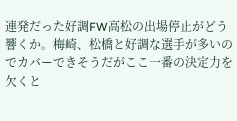連発だった好調FW高松の出場停止がどう響くか。梅崎、松橋と好調な選手が多いのでカバーできそうだがここ一番の決定力を欠くと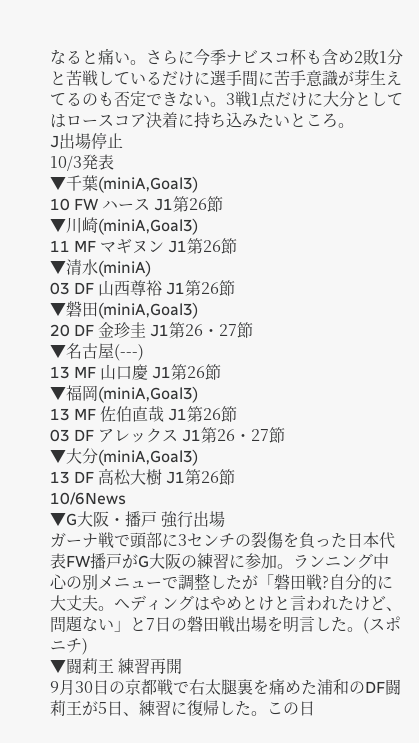なると痛い。さらに今季ナビスコ杯も含め2敗1分と苦戦しているだけに選手間に苦手意識が芽生えてるのも否定できない。3戦1点だけに大分としてはロースコア決着に持ち込みたいところ。
J出場停止
10/3発表
▼千葉(miniA,Goal3)
10 FW ハース J1第26節
▼川崎(miniA,Goal3)
11 MF マギヌン J1第26節
▼清水(miniA)
03 DF 山西尊裕 J1第26節
▼磐田(miniA,Goal3)
20 DF 金珍圭 J1第26・27節
▼名古屋(---)
13 MF 山口慶 J1第26節
▼福岡(miniA,Goal3)
13 MF 佐伯直哉 J1第26節
03 DF アレックス J1第26・27節
▼大分(miniA,Goal3)
13 DF 高松大樹 J1第26節
10/6News
▼G大阪・播戸 強行出場
ガーナ戦で頭部に3センチの裂傷を負った日本代表FW播戸がG大阪の練習に参加。ランニング中心の別メニューで調整したが「磐田戦?自分的に大丈夫。ヘディングはやめとけと言われたけど、問題ない」と7日の磐田戦出場を明言した。(スポニチ)
▼闘莉王 練習再開
9月30日の京都戦で右太腿裏を痛めた浦和のDF闘莉王が5日、練習に復帰した。この日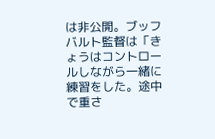は非公開。ブッフバルト監督は「きょうはコントロールしながら一緒に練習をした。途中で重さ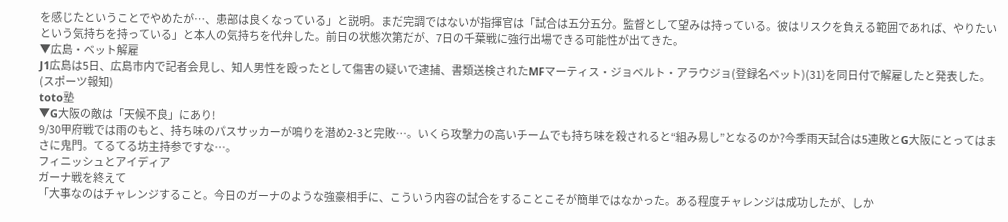を感じたということでやめたが…、患部は良くなっている」と説明。まだ完調ではないが指揮官は「試合は五分五分。監督として望みは持っている。彼はリスクを負える範囲であれば、やりたいという気持ちを持っている」と本人の気持ちを代弁した。前日の状態次第だが、7日の千葉戦に強行出場できる可能性が出てきた。
▼広島・ベット解雇
J1広島は5日、広島市内で記者会見し、知人男性を殴ったとして傷害の疑いで逮捕、書類送検されたMFマーティス・ジョベルト・アラウジョ(登録名ベット)(31)を同日付で解雇したと発表した。(スポーツ報知)
toto塾
▼G大阪の敵は「天候不良」にあり!
9/30甲府戦では雨のもと、持ち味のパスサッカーが鳴りを潜め2-3と完敗…。いくら攻撃力の高いチームでも持ち味を殺されると“組み易し”となるのか?今季雨天試合は5連敗とG大阪にとってはまさに鬼門。てるてる坊主持参ですな…。
フィニッシュとアイディア
ガーナ戦を終えて
「大事なのはチャレンジすること。今日のガーナのような強豪相手に、こういう内容の試合をすることこそが簡単ではなかった。ある程度チャレンジは成功したが、しか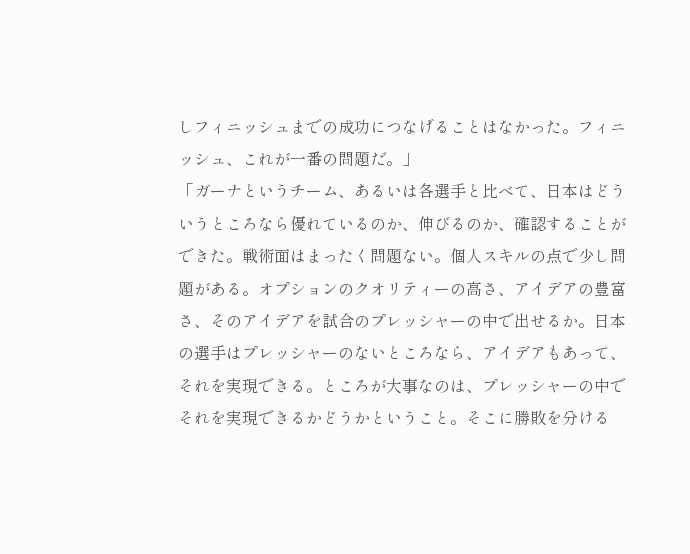しフィニッシュまでの成功につなげることはなかった。フィニッシュ、これが一番の問題だ。」
「ガーナというチーム、あるいは各選手と比べて、日本はどういうところなら優れているのか、伸びるのか、確認することができた。戦術面はまったく問題ない。個人スキルの点で少し問題がある。オプションのクオリティーの高さ、アイデアの豊富さ、そのアイデアを試合のプレッシャーの中で出せるか。日本の選手はプレッシャーのないところなら、アイデアもあって、それを実現できる。ところが大事なのは、プレッシャーの中でそれを実現できるかどうかということ。そこに勝敗を分ける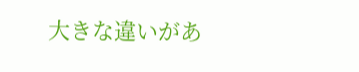大きな違いがあ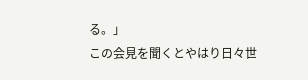る。」
この会見を聞くとやはり日々世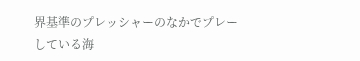界基準のプレッシャーのなかでプレーしている海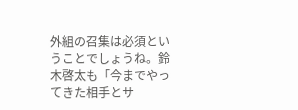外組の召集は必須ということでしょうね。鈴木啓太も「今までやってきた相手とサ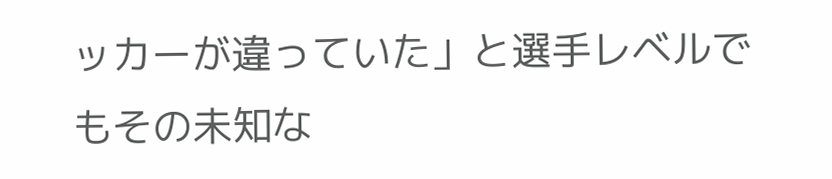ッカーが違っていた」と選手レベルでもその未知な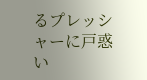るプレッシャーに戸惑い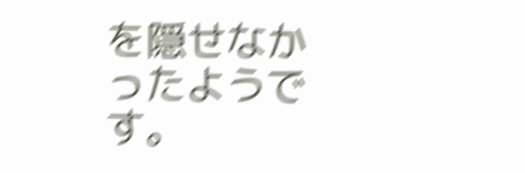を隠せなかったようです。